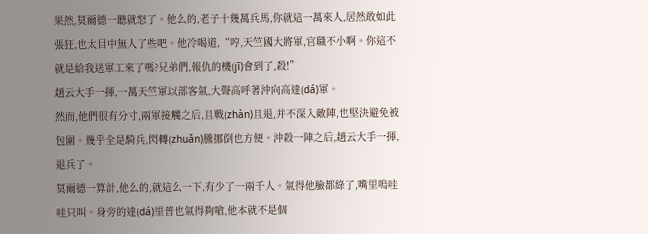果然,莫爾德一聽就怒了。他么的,老子十幾萬兵馬,你就這一萬來人,居然敢如此張狂,也太目中無人了些吧。他冷喝道,“哼,天竺國大將軍,官職不小啊。你這不就是給我送軍工來了嗎?兄弟們,報仇的機(jī)會到了,殺!”
趙云大手一揮,一萬天竺軍以部客氣,大聲高呼著沖向高達(dá)軍。
然而,他們很有分寸,兩軍接觸之后,且戰(zhàn)且退,并不深入敵陣,也堅決避免被包圍。幾乎全是騎兵,閃轉(zhuǎn)騰挪倒也方便。沖殺一陣之后,趙云大手一揮,退兵了。
莫爾德一算計,他么的,就這么一下,有少了一兩千人。氣得他臉都綠了,嘴里嗚哇哇只叫。身旁的達(dá)里普也氣得夠嗆,他本就不是個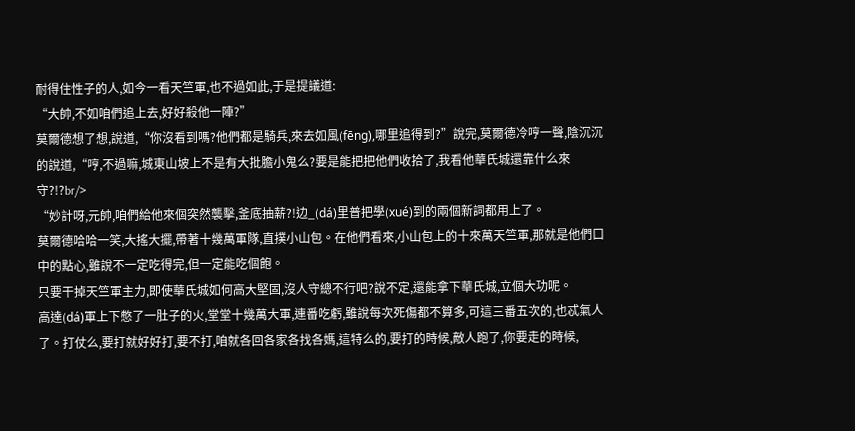耐得住性子的人,如今一看天竺軍,也不過如此,于是提議道:
“大帥,不如咱們追上去,好好殺他一陣?”
莫爾德想了想,說道,“你沒看到嗎?他們都是騎兵,來去如風(fēng),哪里追得到?”說完,莫爾德冷哼一聲,陰沉沉的說道,“哼,不過嘛,城東山坡上不是有大批膽小鬼么?要是能把把他們收拾了,我看他華氏城還靠什么來守?!?br/>
“妙計呀,元帥,咱們給他來個突然襲擊,釜底抽薪?!边_(dá)里普把學(xué)到的兩個新詞都用上了。
莫爾德哈哈一笑,大搖大擺,帶著十幾萬軍隊,直撲小山包。在他們看來,小山包上的十來萬天竺軍,那就是他們口中的點心,雖說不一定吃得完,但一定能吃個飽。
只要干掉天竺軍主力,即使華氏城如何高大堅固,沒人守總不行吧?說不定,還能拿下華氏城,立個大功呢。
高達(dá)軍上下憋了一肚子的火,堂堂十幾萬大軍,連番吃虧,雖說每次死傷都不算多,可這三番五次的,也忒氣人了。打仗么,要打就好好打,要不打,咱就各回各家各找各媽,這特么的,要打的時候,敵人跑了,你要走的時候,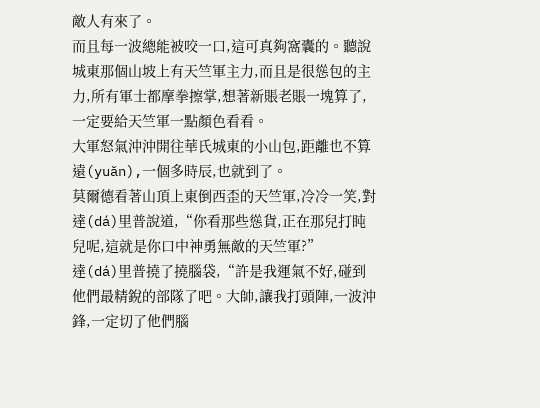敵人有來了。
而且每一波總能被咬一口,這可真夠窩囊的。聽說城東那個山坡上有天竺軍主力,而且是很慫包的主力,所有軍士都摩拳擦掌,想著新賬老賬一塊算了,一定要給天竺軍一點顏色看看。
大軍怒氣沖沖開往華氏城東的小山包,距離也不算遠(yuǎn),一個多時辰,也就到了。
莫爾德看著山頂上東倒西歪的天竺軍,冷冷一笑,對達(dá)里普說道,“你看那些慫貨,正在那兒打盹兒呢,這就是你口中神勇無敵的天竺軍?”
達(dá)里普撓了撓腦袋,“許是我運氣不好,碰到他們最精銳的部隊了吧。大帥,讓我打頭陣,一波沖鋒,一定切了他們腦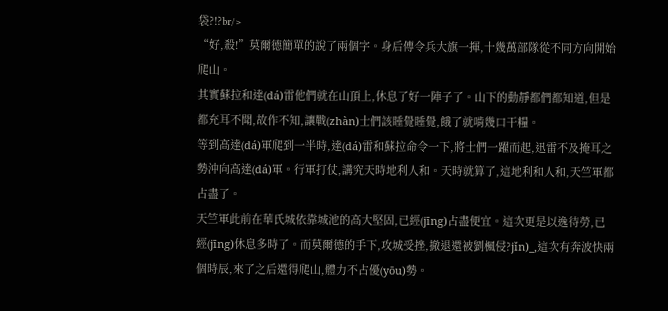袋?!?br/>
“好,殺!”莫爾德簡單的說了兩個字。身后傳令兵大旗一揮,十幾萬部隊從不同方向開始爬山。
其實蘇拉和達(dá)雷他們就在山頂上,休息了好一陣子了。山下的動靜都們都知道,但是都充耳不聞,故作不知,讓戰(zhàn)士們該睡覺睡覺,餓了就啃幾口干糧。
等到高達(dá)軍爬到一半時,達(dá)雷和蘇拉命令一下,將士們一躍而起,迅雷不及掩耳之勢沖向高達(dá)軍。行軍打仗,講究天時地利人和。天時就算了,這地利和人和,天竺軍都占盡了。
天竺軍此前在華氏城依靠城池的高大堅固,已經(jīng)占盡便宜。這次更是以逸待勞,已經(jīng)休息多時了。而莫爾德的手下,攻城受挫,撤退還被劉楓侵?jǐn)_,這次有奔波快兩個時辰,來了之后還得爬山,體力不占優(yōu)勢。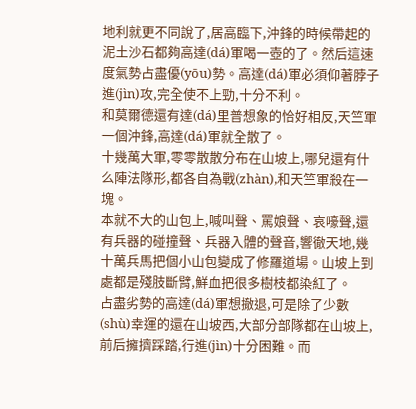地利就更不同說了,居高臨下,沖鋒的時候帶起的泥土沙石都夠高達(dá)軍喝一壺的了。然后這速度氣勢占盡優(yōu)勢。高達(dá)軍必須仰著脖子進(jìn)攻,完全使不上勁,十分不利。
和莫爾德還有達(dá)里普想象的恰好相反,天竺軍一個沖鋒,高達(dá)軍就全散了。
十幾萬大軍,零零散散分布在山坡上,哪兒還有什么陣法隊形,都各自為戰(zhàn),和天竺軍殺在一塊。
本就不大的山包上,喊叫聲、罵娘聲、哀嚎聲,還有兵器的碰撞聲、兵器入體的聲音,響徹天地,幾十萬兵馬把個小山包變成了修羅道場。山坡上到處都是殘肢斷臂,鮮血把很多樹枝都染紅了。
占盡劣勢的高達(dá)軍想撤退,可是除了少數(shù)幸運的還在山坡西,大部分部隊都在山坡上,前后擁擠踩踏,行進(jìn)十分困難。而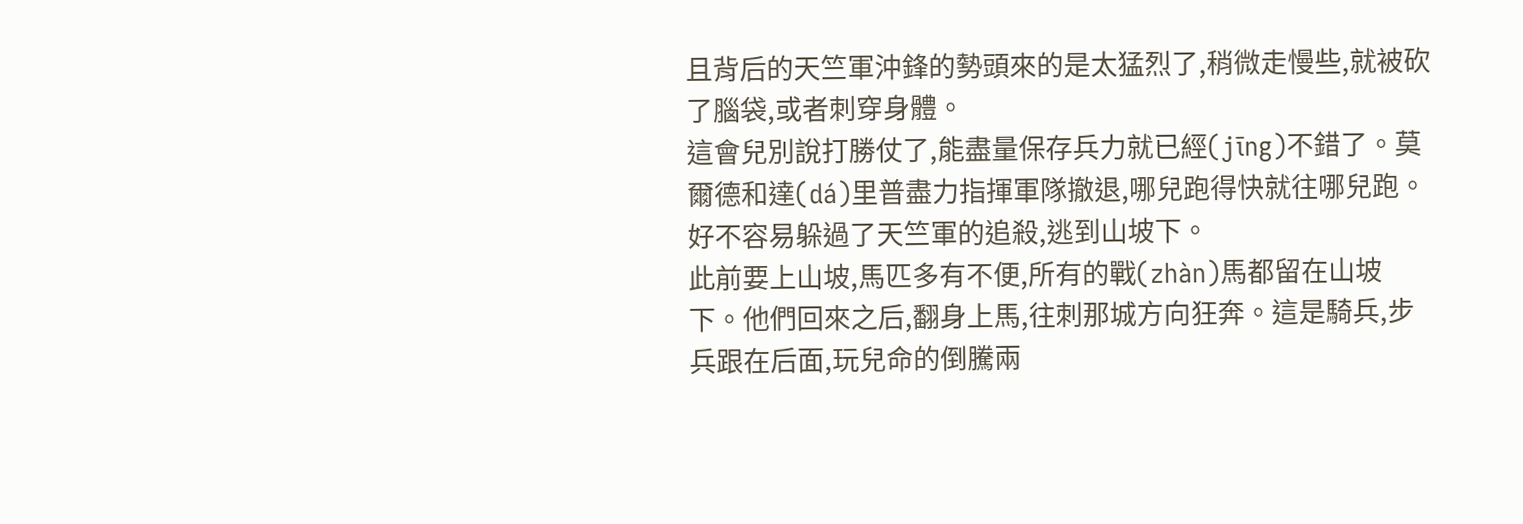且背后的天竺軍沖鋒的勢頭來的是太猛烈了,稍微走慢些,就被砍了腦袋,或者刺穿身體。
這會兒別說打勝仗了,能盡量保存兵力就已經(jīng)不錯了。莫爾德和達(dá)里普盡力指揮軍隊撤退,哪兒跑得快就往哪兒跑。好不容易躲過了天竺軍的追殺,逃到山坡下。
此前要上山坡,馬匹多有不便,所有的戰(zhàn)馬都留在山坡下。他們回來之后,翻身上馬,往刺那城方向狂奔。這是騎兵,步兵跟在后面,玩兒命的倒騰兩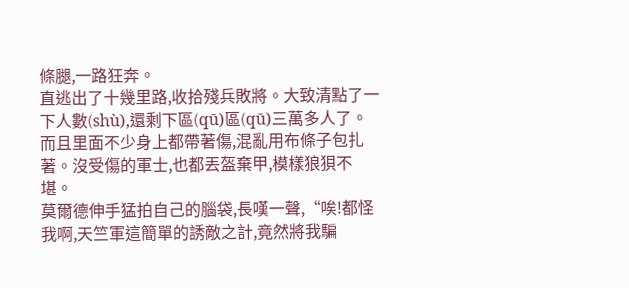條腿,一路狂奔。
直逃出了十幾里路,收拾殘兵敗將。大致清點了一下人數(shù),還剩下區(qū)區(qū)三萬多人了。而且里面不少身上都帶著傷,混亂用布條子包扎著。沒受傷的軍士,也都丟盔棄甲,模樣狼狽不堪。
莫爾德伸手猛拍自己的腦袋,長嘆一聲,“唉!都怪我啊,天竺軍這簡單的誘敵之計,竟然將我騙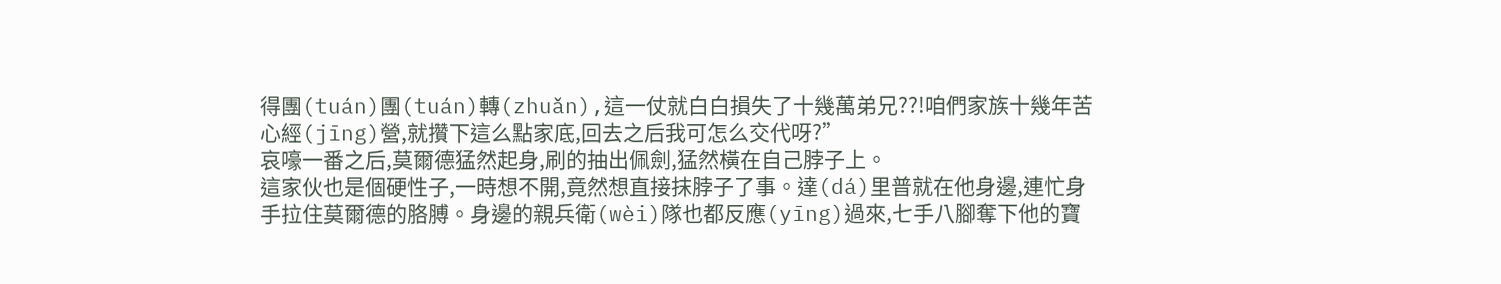得團(tuán)團(tuán)轉(zhuǎn),這一仗就白白損失了十幾萬弟兄??!咱們家族十幾年苦心經(jīng)營,就攢下這么點家底,回去之后我可怎么交代呀?”
哀嚎一番之后,莫爾德猛然起身,刷的抽出佩劍,猛然橫在自己脖子上。
這家伙也是個硬性子,一時想不開,竟然想直接抹脖子了事。達(dá)里普就在他身邊,連忙身手拉住莫爾德的胳膊。身邊的親兵衛(wèi)隊也都反應(yīng)過來,七手八腳奪下他的寶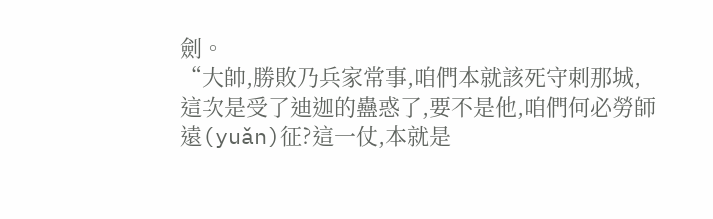劍。
“大帥,勝敗乃兵家常事,咱們本就該死守刺那城,這次是受了迪迦的蠱惑了,要不是他,咱們何必勞師遠(yuǎn)征?這一仗,本就是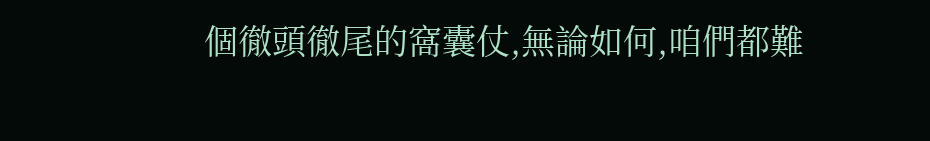個徹頭徹尾的窩囊仗,無論如何,咱們都難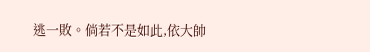逃一敗。倘若不是如此,依大帥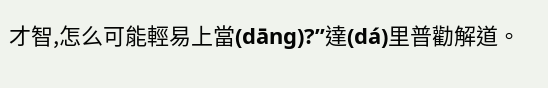才智,怎么可能輕易上當(dāng)?”達(dá)里普勸解道。